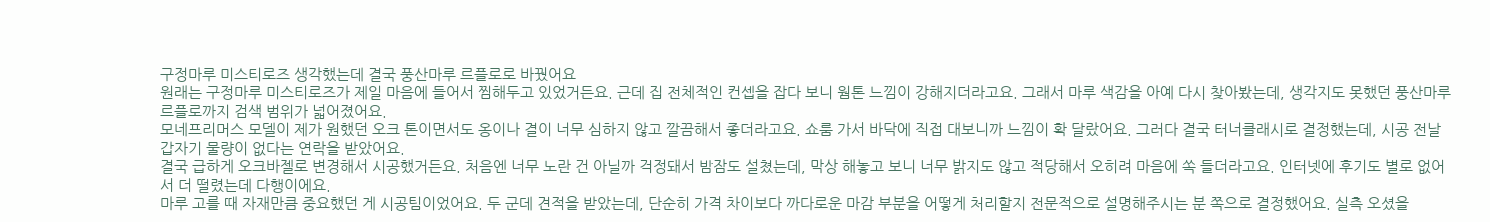구정마루 미스티로즈 생각했는데 결국 풍산마루 르플로로 바꿨어요
원래는 구정마루 미스티로즈가 제일 마음에 들어서 찜해두고 있었거든요. 근데 집 전체적인 컨셉을 잡다 보니 웜톤 느낌이 강해지더라고요. 그래서 마루 색감을 아예 다시 찾아봤는데, 생각지도 못했던 풍산마루 르플로까지 검색 범위가 넓어졌어요.
모네프리머스 모델이 제가 원했던 오크 톤이면서도 옹이나 결이 너무 심하지 않고 깔끔해서 좋더라고요. 쇼룸 가서 바닥에 직접 대보니까 느낌이 확 달랐어요. 그러다 결국 터너클래시로 결정했는데, 시공 전날 갑자기 물량이 없다는 연락을 받았어요.
결국 급하게 오크바젤로 변경해서 시공했거든요. 처음엔 너무 노란 건 아닐까 걱정돼서 밤잠도 설쳤는데, 막상 해놓고 보니 너무 밝지도 않고 적당해서 오히려 마음에 쏙 들더라고요. 인터넷에 후기도 별로 없어서 더 떨렸는데 다행이에요.
마루 고를 때 자재만큼 중요했던 게 시공팀이었어요. 두 군데 견적을 받았는데, 단순히 가격 차이보다 까다로운 마감 부분을 어떻게 처리할지 전문적으로 설명해주시는 분 쪽으로 결정했어요. 실측 오셨을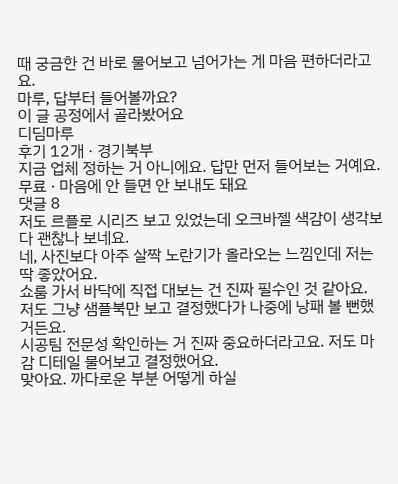때 궁금한 건 바로 물어보고 넘어가는 게 마음 편하더라고요.
마루, 답부터 들어볼까요?
이 글 공정에서 골라봤어요
디딤마루
후기 12개 · 경기북부
지금 업체 정하는 거 아니에요. 답만 먼저 들어보는 거예요.
무료 · 마음에 안 들면 안 보내도 돼요
댓글 8
저도 르플로 시리즈 보고 있었는데 오크바젤 색감이 생각보다 괜찮나 보네요.
네, 사진보다 아주 살짝 노란기가 올라오는 느낌인데 저는 딱 좋았어요.
쇼룸 가서 바닥에 직접 대보는 건 진짜 필수인 것 같아요. 저도 그냥 샘플북만 보고 결정했다가 나중에 낭패 볼 뻔했거든요.
시공팀 전문성 확인하는 거 진짜 중요하더라고요. 저도 마감 디테일 물어보고 결정했어요.
맞아요. 까다로운 부분 어떻게 하실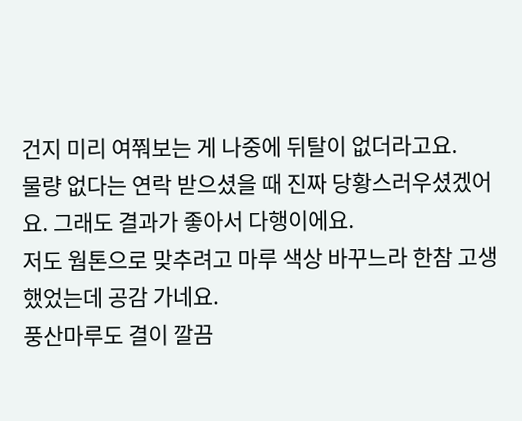건지 미리 여쭤보는 게 나중에 뒤탈이 없더라고요.
물량 없다는 연락 받으셨을 때 진짜 당황스러우셨겠어요. 그래도 결과가 좋아서 다행이에요.
저도 웜톤으로 맞추려고 마루 색상 바꾸느라 한참 고생했었는데 공감 가네요.
풍산마루도 결이 깔끔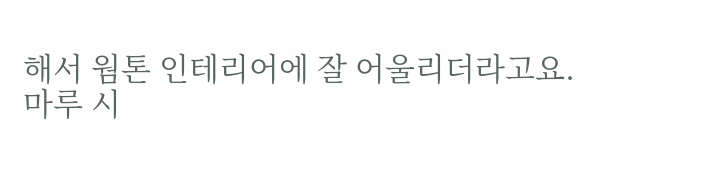해서 웜톤 인테리어에 잘 어울리더라고요.
마루 시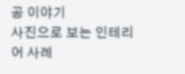공 이야기
사진으로 보는 인테리어 사례